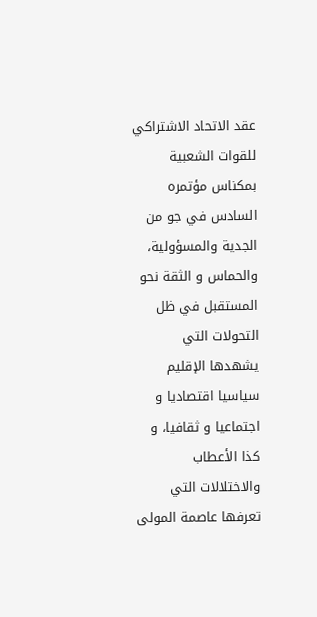عقد الاتحاد الاشتراكي للقوات الشعبية بمكناس مؤتمره السادس في جو من الجدية والمسؤولية، والحماس و الثقة نحو المستقبل في ظل التحولات التي يشهدها الإقليم سياسيا اقتصاديا و اجتماعيا و ثقافيا، و كذا الأعطاب والاختلالات التي تعرفها عاصمة المولى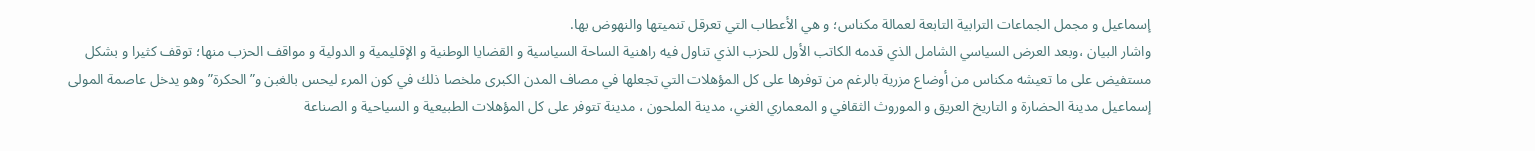إسماعيل و مجمل الجماعات الترابية التابعة لعمالة مكناس؛ و هي الأعطاب التي تعرقل تنميتها والنهوض بها.
واشار البيان ،وبعد العرض السياسي الشامل الذي قدمه الكاتب الأول للحزب الذي تناول فيه راهنية الساحة السياسية و القضايا الوطنية و الإقليمية و الدولية و مواقف الحزب منها؛ توقف كثيرا و بشكل مستفيض على ما تعيشه مكناس من أوضاع مزرية بالرغم من توفرها على كل المؤهلات التي تجعلها في مصاف المدن الكبرى ملخصا ذلك في كون المرء ليحس بالغبن و”الحكرة” وهو يدخل عاصمة المولى إسماعيل مدينة الحضارة و التاريخ العريق و الموروث الثقافي و المعماري الغني، مدينة الملحون ، مدينة تتوفر على كل المؤهلات الطبيعية و السياحية و الصناعة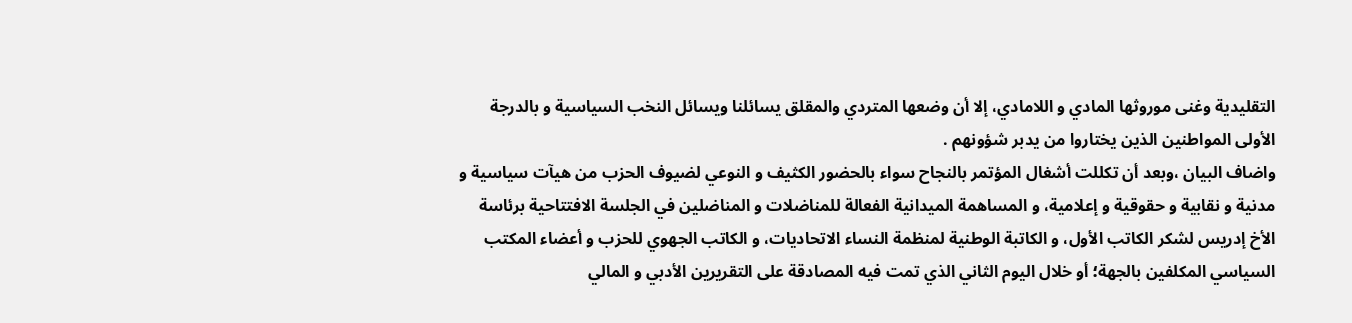التقليدية وغنى موروثها المادي و اللامادي، إلا أن وضعها المتردي والمقلق يسائلنا ويسائل النخب السياسية و بالدرجة الأولى المواطنين الذين يختاروا من يدبر شؤونهم .
واضاف البيان ،وبعد أن تكللت أشغال المؤتمر بالنجاح سواء بالحضور الكثيف و النوعي لضيوف الحزب من هيآت سياسية و مدنية و نقابية و حقوقية و إعلامية، و المساهمة الميدانية الفعالة للمناضلات و المناضلين في الجلسة الافتتاحية برئاسة الأخ إدريس لشكر الكاتب الأول، و الكاتبة الوطنية لمنظمة النساء الاتحاديات، و الكاتب الجهوي للحزب و أعضاء المكتب السياسي المكلفين بالجهة؛ أو خلال اليوم الثاني الذي تمت فيه المصادقة على التقريرين الأدبي و المالي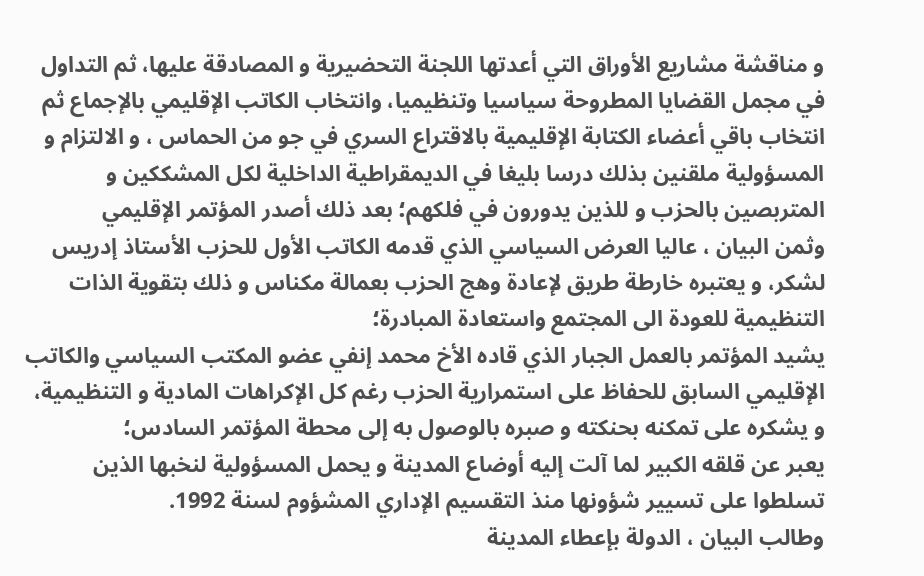و مناقشة مشاريع الأوراق التي أعدتها اللجنة التحضيرية و المصادقة عليها، ثم التداول في مجمل القضايا المطروحة سياسيا وتنظيميا، وانتخاب الكاتب الإقليمي بالإجماع ثم انتخاب باقي أعضاء الكتابة الإقليمية بالاقتراع السري في جو من الحماس ، و الالتزام و المسؤولية ملقنين بذلك درسا بليغا في الديمقراطية الداخلية لكل المشككين و المتربصين بالحزب و للذين يدورون في فلكهم؛ بعد ذلك أصدر المؤتمر الإقليمي
وثمن البيان ، عاليا العرض السياسي الذي قدمه الكاتب الأول للحزب الأستاذ إدريس لشكر، و يعتبره خارطة طريق لإعادة وهج الحزب بعمالة مكناس و ذلك بتقوية الذات التنظيمية للعودة الى المجتمع واستعادة المبادرة؛
يشيد المؤتمر بالعمل الجبار الذي قاده الأخ محمد إنفي عضو المكتب السياسي والكاتب الإقليمي السابق للحفاظ على استمرارية الحزب رغم كل الإكراهات المادية و التنظيمية، و يشكره على تمكنه بحنكته و صبره بالوصول به إلى محطة المؤتمر السادس؛
يعبر عن قلقه الكبير لما آلت إليه أوضاع المدينة و يحمل المسؤولية لنخبها الذين تسلطوا على تسيير شؤونها منذ التقسيم الإداري المشؤوم لسنة 1992.
وطالب البيان ، الدولة بإعطاء المدينة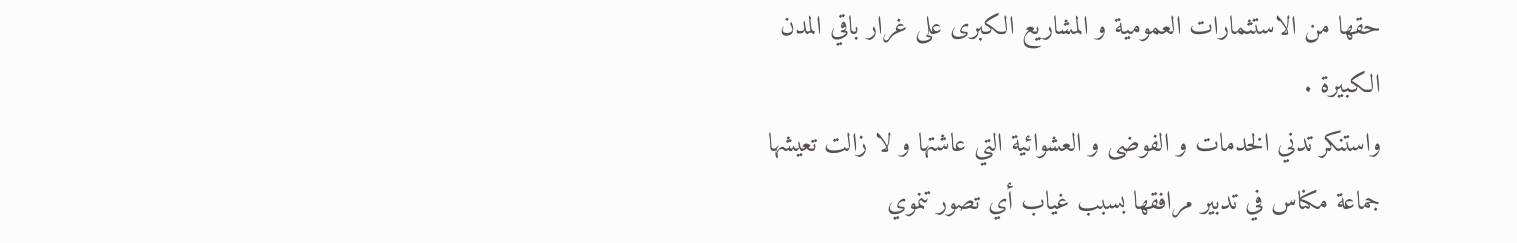حقها من الاستثمارات العمومية و المشاريع الكبرى على غرار باقي المدن الكبيرة .
واستنكر تدني الخدمات و الفوضى و العشوائية التي عاشتها و لا زالت تعيشها جماعة مكناس في تدبير مرافقها بسبب غياب أي تصور تنموي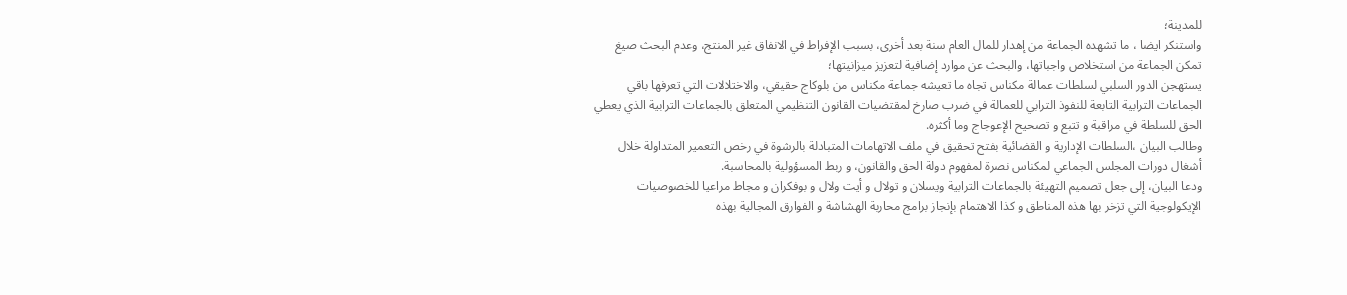للمدينة؛
واستنكر ايضا ، ما تشهده الجماعة من إهدار للمال العام سنة بعد أخرى، بسبب الإفراط في الانفاق غير المنتج، وعدم البحث صيغ تمكن الجماعة من استخلاص واجباتها، والبحث عن موارد إضافية لتعزيز ميزانيتها؛
يستهجن الدور السلبي لسلطات عمالة مكناس تجاه ما تعيشه جماعة مكناس من بلوكاج حقيقي، والاختلالات التي تعرفها باقي الجماعات الترابية التابعة للنفوذ الترابي للعمالة في ضرب صارخ لمقتضيات القانون التنظيمي المتعلق بالجماعات الترابية الذي يعطي الحق للسلطة في مراقبة و تتبع و تصحيح الإعوجاج وما أكثره.
وطالب البيان ،السلطات الإدارية و القضائية بفتح تحقيق في ملف الاتهامات المتبادلة بالرشوة في رخص التعمير المتداولة خلال أشغال دورات المجلس الجماعي لمكناس نصرة لمفهوم دولة الحق والقانون، و ربط المسؤولية بالمحاسبة.
ودعا البيان، إلى جعل تصميم التهيئة بالجماعات الترابية ويسلان و تولال و أيت ولال و بوفكران و مجاط مراعيا للخصوصيات الإيكولوجية التي تزخر بها هذه المناطق و كذا الاهتمام بإنجاز برامج محاربة الهشاشة و الفوارق المجالية بهذه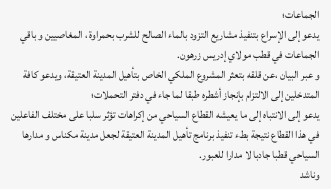الجماعات؛
يدعو إلى الإسراع بتنفيذ مشاريع التزود بالماء الصالح للشرب بحمراوة ، المغاصيين و باقي الجماعات في قطب مولاي إدريس زرهون.
و عبر البيان ،عن قلقه بتعثر المشروع الملكي الخاص بتأهيل المدينة العتيقة، ويدعو كافة المتدخلين إلى الالتزام بإنجاز أشطره طبقا لما جاء في دفتر التحملات؛
يدعو إلى الانتباه إلى ما يعيشه القطاع السياحي من إكراهات تؤثر سلبا على مختلف الفاعلين في هذا القطاع نتيجة بطء تنفيذ برنامج تأهيل المدينة العتيقة لجعل مدينة مكناس و مدارها السياحي قطبا جادبا لا مدارا للعبور.
وناشد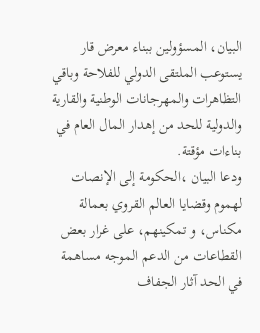البيان، المسؤولين ببناء معرض قار يستوعب الملتقى الدولي للفلاحة وباقي التظاهرات والمهرجانات الوطنية والقارية والدولية للحد من إهدار المال العام في بناءات مؤقتة.
ودعا البيان ،الحكومة إلى الإنصات لهموم وقضايا العالم القروي بعمالة مكناس، و تمكينهم، على غرار بعض القطاعات من الدعم الموجه مساهمة في الحد آثار الجفاف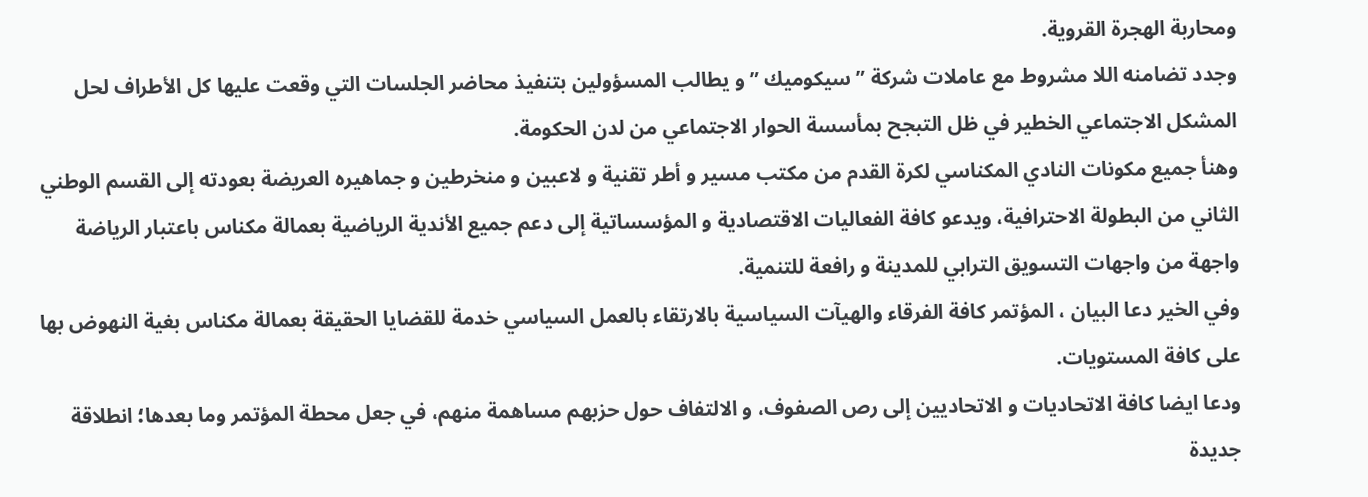ومحاربة الهجرة القروية.
وجدد تضامنه اللا مشروط مع عاملات شركة ” سيكوميك ” و يطالب المسؤولين بتنفيذ محاضر الجلسات التي وقعت عليها كل الأطراف لحل المشكل الاجتماعي الخطير في ظل التبجح بمأسسة الحوار الاجتماعي من لدن الحكومة.
وهنأ جميع مكونات النادي المكناسي لكرة القدم من مكتب مسير و أطر تقنية و لاعبين و منخرطين و جماهيره العريضة بعودته إلى القسم الوطني الثاني من البطولة الاحترافية، ويدعو كافة الفعاليات الاقتصادية و المؤسساتية إلى دعم جميع الأندية الرياضية بعمالة مكناس باعتبار الرياضة واجهة من واجهات التسويق الترابي للمدينة و رافعة للتنمية.
وفي الخير دعا البيان ، المؤتمر كافة الفرقاء والهيآت السياسية بالارتقاء بالعمل السياسي خدمة للقضايا الحقيقة بعمالة مكناس بغية النهوض بها على كافة المستويات.
ودعا ايضا كافة الاتحاديات و الاتحاديين إلى رص الصفوف، و الالتفاف حول حزبهم مساهمة منهم، في جعل محطة المؤتمر وما بعدها؛ انطلاقة جديدة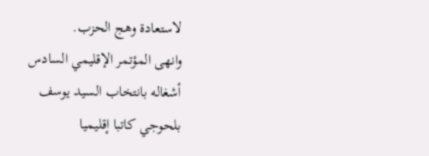لاستعادة وهج الحزب.
وانهى المؤتمر الإقليمي السادس أشغاله بانتخاب السيد يوسف بلحوجي كاتبا إقليميا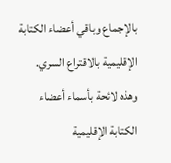بالإجماع وباقي أعضاء الكتابة الإقليمية بالاقتراع السري. وهذه لائحة بأسماء أعضاء الكتابة الإقليمية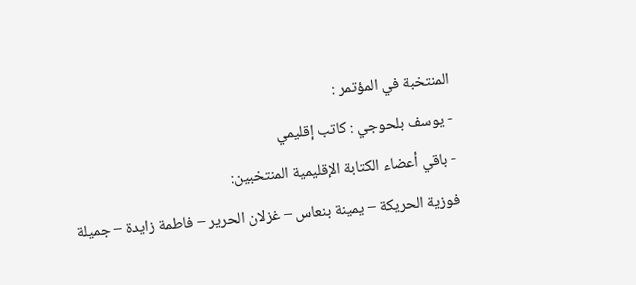المنتخبة في المؤتمر :
- يوسف بلحوجي : كاتب إقليمي
- باقي أعضاء الكتابة الإقليمية المنتخبين:
فوزية الحريكة – يمينة بنعاس – غزلان الحرير – فاطمة زايدة – جميلة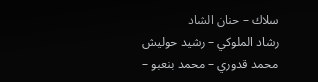سلاك – حنان الشاد
رشاد الملوكي – رشيد حوليش
محمد قدوري – محمد بنعبو –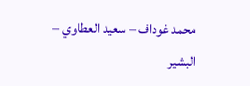محمد غوداف – سعيد العطاوي – البشير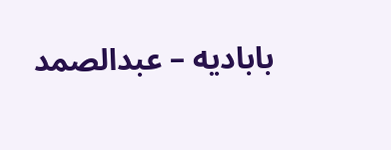باباديه – عبدالصمد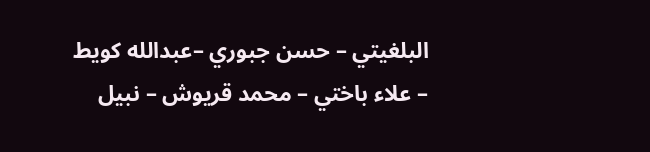البلغيتي – حسن جبوري –عبدالله كويط – علاء باختي – محمد قريوش – نبيل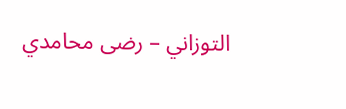التوزاني – رضى محامدي